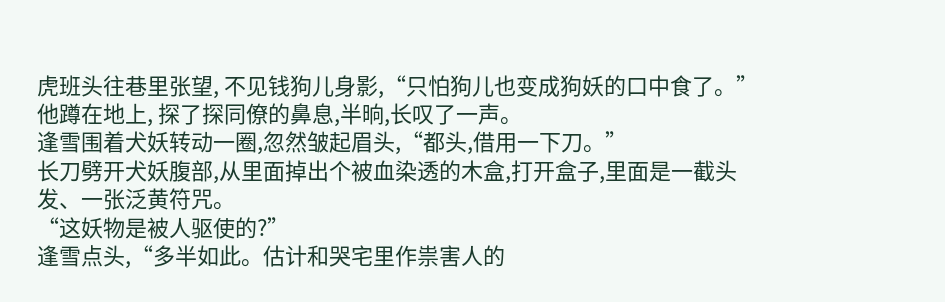虎班头往巷里张望, 不见钱狗儿身影,“只怕狗儿也变成狗妖的口中食了。”
他蹲在地上, 探了探同僚的鼻息,半晌,长叹了一声。
逢雪围着犬妖转动一圈,忽然皱起眉头,“都头,借用一下刀。”
长刀劈开犬妖腹部,从里面掉出个被血染透的木盒,打开盒子,里面是一截头发、一张泛黄符咒。
“这妖物是被人驱使的?”
逢雪点头,“多半如此。估计和哭宅里作祟害人的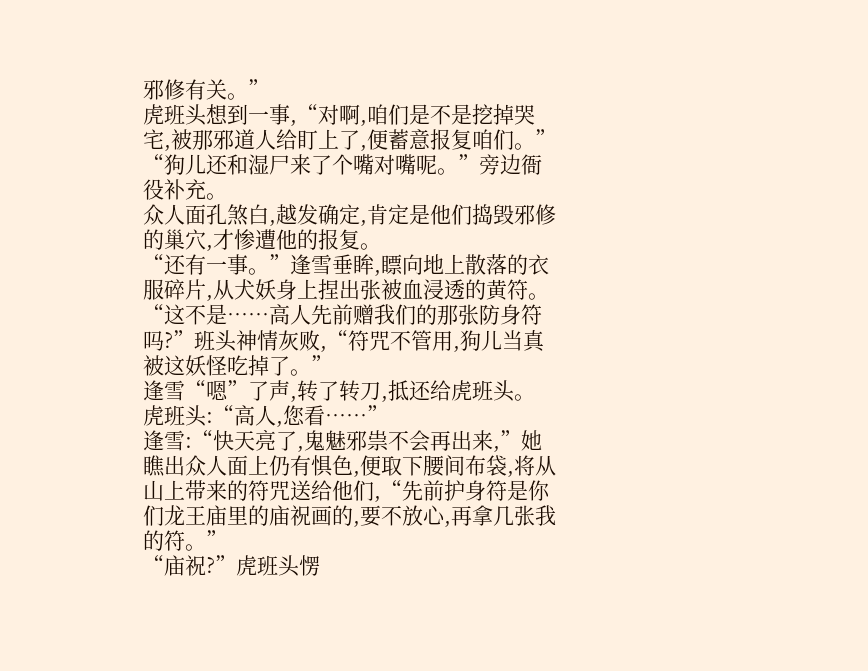邪修有关。”
虎班头想到一事,“对啊,咱们是不是挖掉哭宅,被那邪道人给盯上了,便蓄意报复咱们。”
“狗儿还和湿尸来了个嘴对嘴呢。”旁边衙役补充。
众人面孔煞白,越发确定,肯定是他们捣毁邪修的巢穴,才惨遭他的报复。
“还有一事。”逢雪垂眸,瞟向地上散落的衣服碎片,从犬妖身上捏出张被血浸透的黄符。
“这不是……高人先前赠我们的那张防身符吗?”班头神情灰败,“符咒不管用,狗儿当真被这妖怪吃掉了。”
逢雪“嗯”了声,转了转刀,抵还给虎班头。
虎班头:“高人,您看……”
逢雪:“快天亮了,鬼魅邪祟不会再出来,”她瞧出众人面上仍有惧色,便取下腰间布袋,将从山上带来的符咒送给他们,“先前护身符是你们龙王庙里的庙祝画的,要不放心,再拿几张我的符。”
“庙祝?”虎班头愣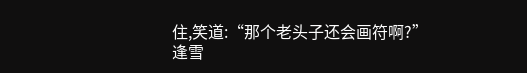住,笑道:“那个老头子还会画符啊?”
逢雪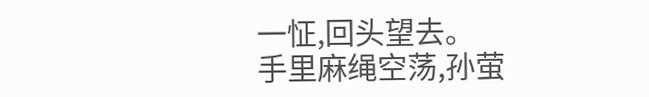一怔,回头望去。
手里麻绳空荡,孙萤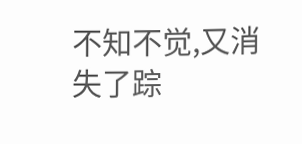不知不觉,又消失了踪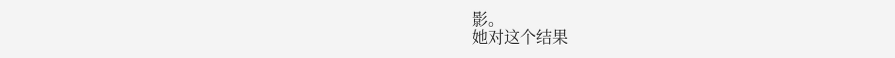影。
她对这个结果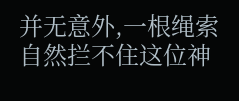并无意外,一根绳索自然拦不住这位神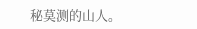秘莫测的山人。